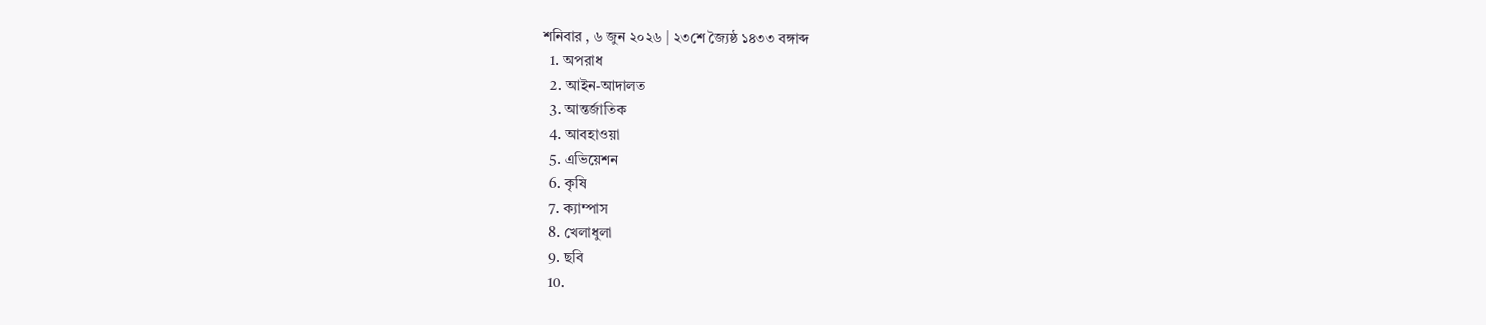শনিবার , ৬ জুন ২০২৬ | ২৩শে জ্যৈষ্ঠ ১৪৩৩ বঙ্গাব্দ
  1. অপরাধ
  2. আইন-আদালত
  3. আন্তর্জাতিক
  4. আবহাওয়া
  5. এভিয়েশন
  6. কৃষি
  7. ক্যাম্পাস
  8. খেলাধুলা
  9. ছবি
  10.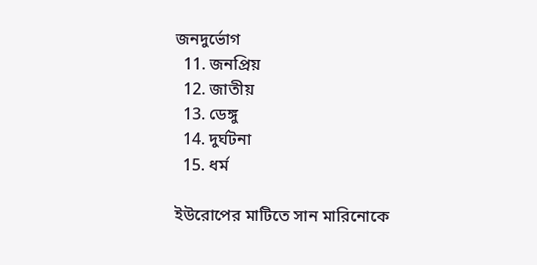জনদুর্ভোগ
  11. জনপ্রিয়
  12. জাতীয়
  13. ডেঙ্গু
  14. দুর্ঘটনা
  15. ধর্ম

ইউরোপের মাটিতে সান মারিনোকে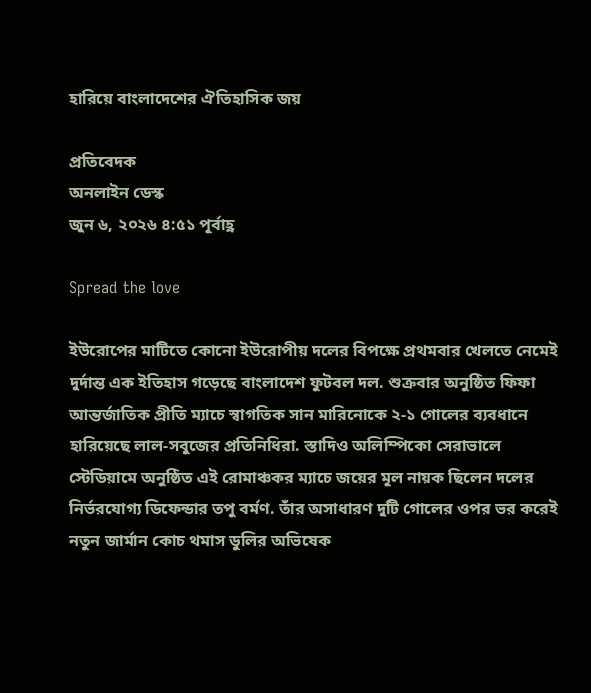হারিয়ে বাংলাদেশের ঐতিহাসিক জয়

প্রতিবেদক
অনলাইন ডেস্ক
জুন ৬, ২০২৬ ৪:৫১ পূর্বাহ্ণ

Spread the love

ইউরোপের মাটিতে কোনো ইউরোপীয় দলের বিপক্ষে প্রথমবার খেলতে নেমেই দুর্দান্ত এক ইতিহাস গড়েছে বাংলাদেশ ফুটবল দল. শুক্রবার অনুষ্ঠিত ফিফা আন্তর্জাতিক প্রীতি ম্যাচে স্বাগতিক সান মারিনোকে ২-১ গোলের ব্যবধানে হারিয়েছে লাল-সবুজের প্রতিনিধিরা. স্তাদিও অলিম্পিকো সেরাভালে স্টেডিয়ামে অনুষ্ঠিত এই রোমাঞ্চকর ম্যাচে জয়ের মূল নায়ক ছিলেন দলের নির্ভরযোগ্য ডিফেন্ডার তপু বর্মণ. তাঁর অসাধারণ দুটি গোলের ওপর ভর করেই নতুন জার্মান কোচ থমাস ডুলির অভিষেক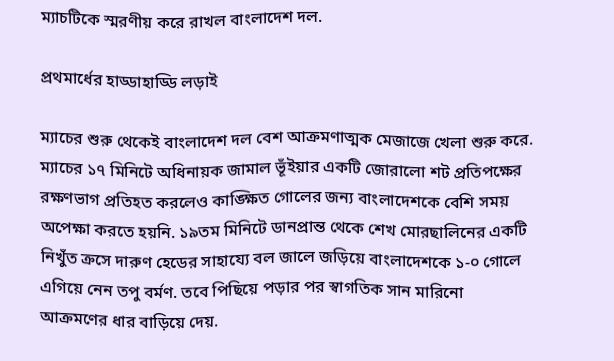ম্যাচটিকে স্মরণীয় করে রাখল বাংলাদেশ দল.

প্রথমার্ধের হাড্ডাহাড্ডি লড়াই

ম্যাচের শুরু থেকেই বাংলাদেশ দল বেশ আক্রমণাত্মক মেজাজে খেলা শুরু করে. ম্যাচের ১৭ মিনিটে অধিনায়ক জামাল ভূঁইয়ার একটি জোরালো শট প্রতিপক্ষের রক্ষণভাগ প্রতিহত করলেও কাঙ্ক্ষিত গোলের জন্য বাংলাদেশকে বেশি সময় অপেক্ষা করতে হয়নি. ১৯তম মিনিটে ডানপ্রান্ত থেকে শেখ মোরছালিনের একটি নিখুঁত ক্রসে দারুণ হেডের সাহায্যে বল জালে জড়িয়ে বাংলাদেশকে ১-০ গোলে এগিয়ে নেন তপু বর্মণ. তবে পিছিয়ে পড়ার পর স্বাগতিক সান মারিনো আক্রমণের ধার বাড়িয়ে দেয়.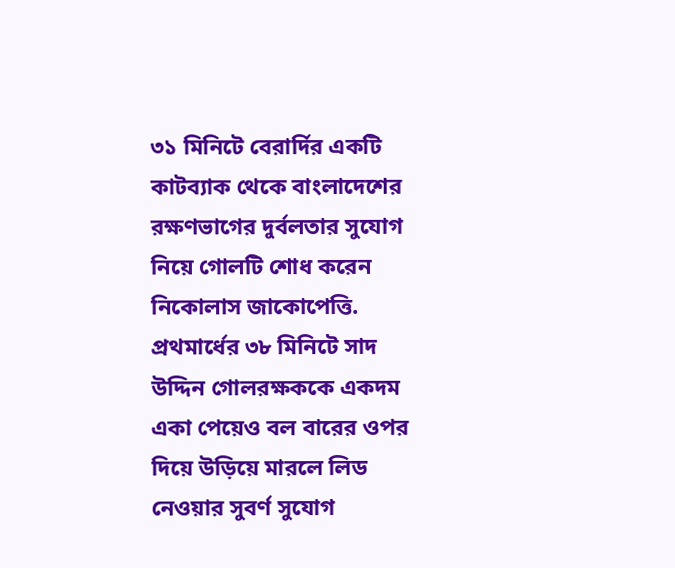৩১ মিনিটে বেরার্দির একটি কাটব্যাক থেকে বাংলাদেশের রক্ষণভাগের দুর্বলতার সুযোগ নিয়ে গোলটি শোধ করেন নিকোলাস জাকোপেত্তি. প্রথমার্ধের ৩৮ মিনিটে সাদ উদ্দিন গোলরক্ষককে একদম একা পেয়েও বল বারের ওপর দিয়ে উড়িয়ে মারলে লিড নেওয়ার সুবর্ণ সুযোগ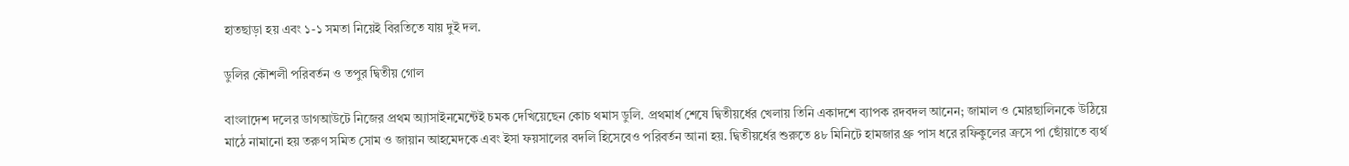হাতছাড়া হয় এবং ১-১ সমতা নিয়েই বিরতিতে যায় দুই দল.

ডুলির কৌশলী পরিবর্তন ও তপুর দ্বিতীয় গোল

বাংলাদেশ দলের ডাগআউটে নিজের প্রথম অ্যাসাইনমেন্টেই চমক দেখিয়েছেন কোচ থমাস ডুলি. প্রথমার্ধ শেষে দ্বিতীয়র্ধের খেলায় তিনি একাদশে ব্যাপক রদবদল আনেন; জামাল ও মোরছালিনকে উঠিয়ে মাঠে নামানো হয় তরুণ সমিত সোম ও জায়ান আহমেদকে এবং ইসা ফয়সালের বদলি হিসেবেও পরিবর্তন আনা হয়. দ্বিতীয়র্ধের শুরুতে ৪৮ মিনিটে হামজার থ্রু পাস ধরে রফিকুলের ক্রসে পা ছোঁয়াতে ব্যর্থ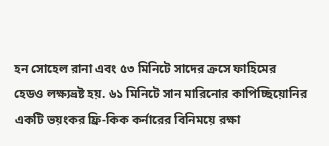হন সোহেল রানা এবং ৫৩ মিনিটে সাদের ক্রসে ফাহিমের হেডও লক্ষ্যভ্রষ্ট হয়. ৬১ মিনিটে সান মারিনোর কাপিচ্ছিয়োনির একটি ভয়ংকর ফ্রি-কিক কর্নারের বিনিময়ে রক্ষা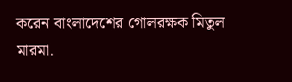করেন বাংলাদেশের গোলরক্ষক মিতুল মারমা.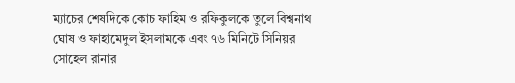ম্যাচের শেষদিকে কোচ ফাহিম ও রফিকুলকে তুলে বিশ্বনাথ ঘোষ ও ফাহামেদুল ইসলামকে এবং ৭৬ মিনিটে সিনিয়র সোহেল রানার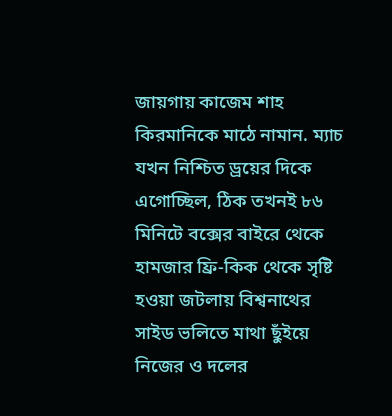জায়গায় কাজেম শাহ কিরমানিকে মাঠে নামান. ম্যাচ যখন নিশ্চিত ড্রয়ের দিকে এগোচ্ছিল, ঠিক তখনই ৮৬ মিনিটে বক্সের বাইরে থেকে হামজার ফ্রি-কিক থেকে সৃষ্টি হওয়া জটলায় বিশ্বনাথের সাইড ভলিতে মাথা ছুঁইয়ে নিজের ও দলের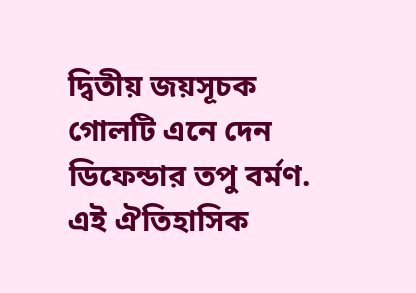দ্বিতীয় জয়সূচক গোলটি এনে দেন ডিফেন্ডার তপু বর্মণ. এই ঐতিহাসিক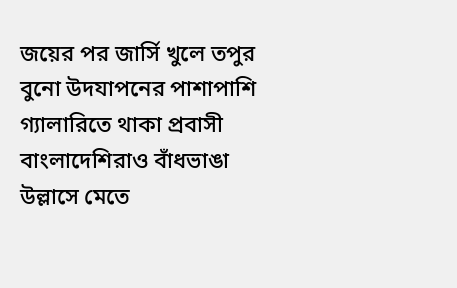জয়ের পর জার্সি খুলে তপুর বুনো উদযাপনের পাশাপাশি গ্যালারিতে থাকা প্রবাসী বাংলাদেশিরাও বাঁধভাঙা উল্লাসে মেতে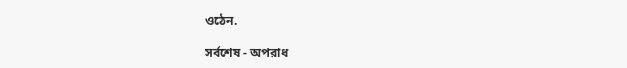ওঠেন.

সর্বশেষ - অপরাধ